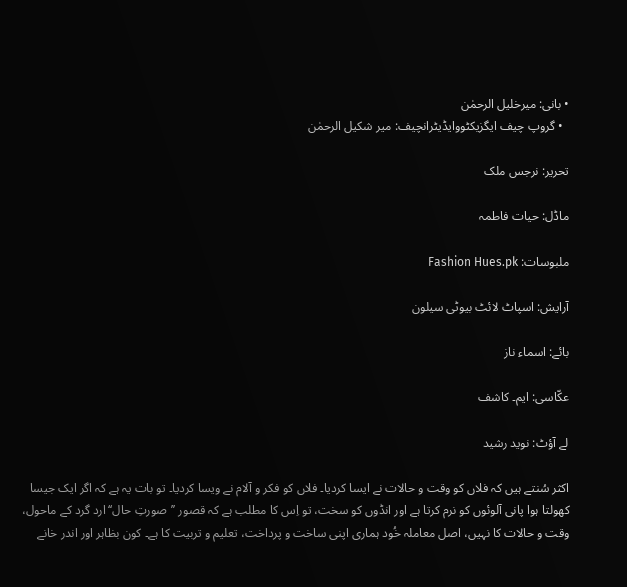• بانی: میرخلیل الرحمٰن
  • گروپ چیف ایگزیکٹووایڈیٹرانچیف: میر شکیل الرحمٰن

تحریر: نرجس ملک

ماڈل: حیات فاطمہ

ملبوسات: Fashion Hues.pk

آرایش: اسپاٹ لائٹ بیوٹی سیلون

بائے: اسماء ناز

عکّاسی: ایم۔ کاشف

لے آؤٹ: نوید رشید

اکثر سُنتے ہیں کہ فلاں کو وقت و حالات نے ایسا کردیا۔ فلاں کو فکر و آلام نے ویسا کردیا۔ تو بات یہ ہے کہ اگر ایک جیسا کھولتا ہوا پانی آلوئوں کو نرم کرتا ہے اور انڈوں کو سخت، تو اِس کا مطلب ہے کہ قصور ’’صورتِ حال‘‘ ارد گرد کے ماحول، وقت و حالات کا نہیں، اصل معاملہ خُود ہماری اپنی ساخت و پرداخت، تعلیم و تربیت کا ہے۔ کون بظاہر اور اندر خانے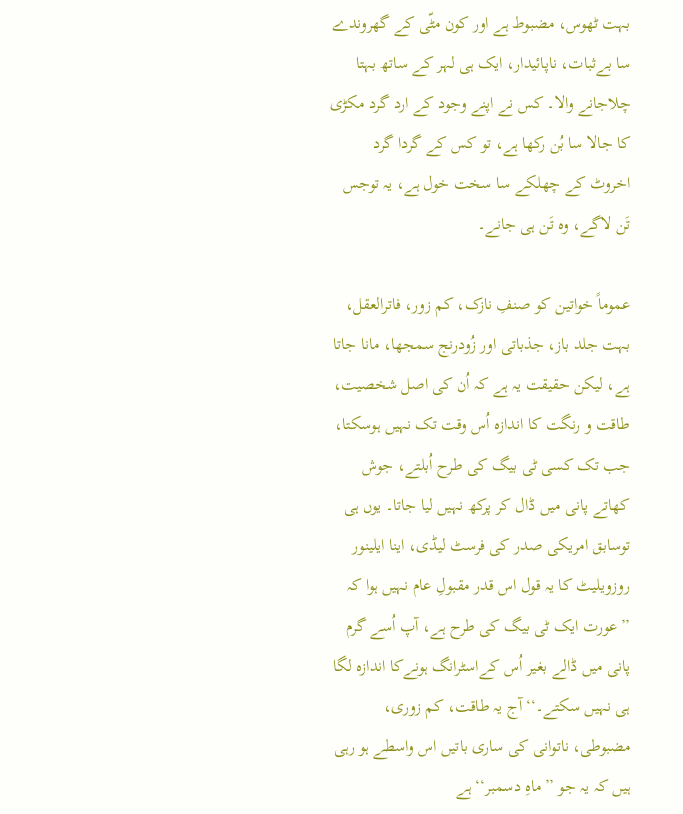بہت ٹھوس، مضبوط ہے اور کون مٹّی کے گھروندے سا بےثبات، ناپائیدار، ایک ہی لہر کے ساتھ بہتا چلاجانے والا۔ کس نے اپنے وجود کے ارد گرد مکڑی کا جالا سا بُن رکھا ہے، تو کس کے گردا گرد اخروٹ کے چھلکے سا سخت خول ہے، یہ توجس تَن لاگے، وہ تَن ہی جانے۔

عموماً خواتین کو صنفِ نازک، کم زور، فاترالعقل، بہت جلد باز، جذباتی اور زُودرنج سمجھا، مانا جاتا ہے، لیکن حقیقت یہ ہے کہ اُن کی اصل شخصیت، طاقت و رنگت کا اندازہ اُس وقت تک نہیں ہوسکتا، جب تک کسی ٹی بیگ کی طرح اُبلتے، جوش کھاتے پانی میں ڈال کر پرکھ نہیں لیا جاتا۔ یوں ہی توسابق امریکی صدر کی فرسٹ لیڈی، اینا ایلینور روزویلیٹ کا یہ قول اس قدر مقبولِ عام نہیں ہوا کہ ’’عورت ایک ٹی بیگ کی طرح ہے، آپ اُسے گرم پانی میں ڈالے بغیر اُس کےاسٹرانگ ہونےکا اندازہ لگا ہی نہیں سکتے۔‘‘ آج یہ طاقت، کم زوری، مضبوطی، ناتوانی کی ساری باتیں اس واسطے ہو رہی ہیں کہ یہ جو ’’ماہِ دسمبر‘‘ ہے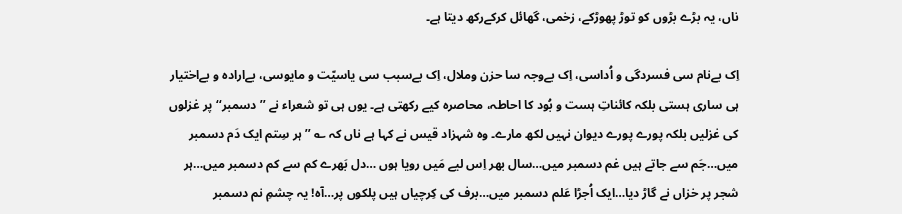ناں، یہ بڑے بڑوں کو توڑ پھوڑکے، زخمی، گھائل کرکےرکھ دیتا ہے۔

اِک بےنام سی فسردگی و اُداسی، اِک بےوجہ سا حزن وملال، اِک بےسبب سی یاسیّت و مایوسی، بےارادہ و بےاختیار ہی ساری ہستی بلکہ کائناتِ ہست و بُود کا احاطہ، محاصرہ کیے رکھتی ہے۔ یوں ہی تو شعراء نے ’’دسمبر‘‘ پر غزلوں کی غزلیں بلکہ پورے پورے دیوان نہیں لکھ مارے۔ وہ شہزاد قیس نے کہا ہے ناں کہ ؎ ’’ہر سِتم ایک دَم دسمبر میں…جَم سے جاتے ہیں غم دسمبر میں…سال بھر اِس لیے مَیں رویا ہوں …دل بَھرے کم سے کم دسمبر میں…ہر شجر پر خزاں نے گاڑ دیا…ایک اُجڑا عَلم دسمبر میں…برف کی کِرچیاں ہیں پلکوں پر…آہ! یہ چشمِ نم دسمبر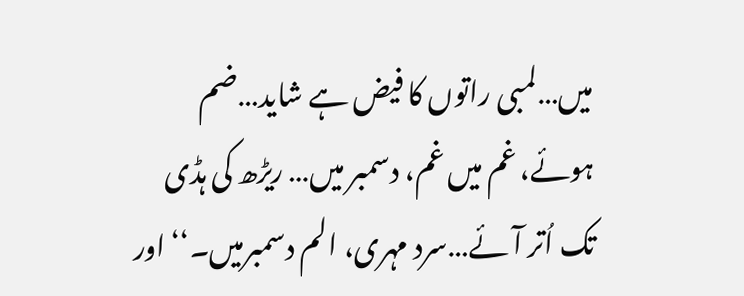میں…لمبی راتوں کا فیض ہے شاید…ضم ہوئے، غم میں غم، دسمبر میں… ریڑھ کی ہڈی تک اُتر آئے…سرد مہری، الم دسمبرمیں۔‘‘ اور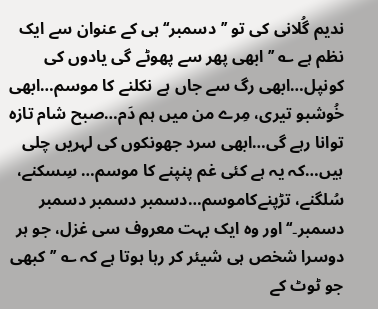ندیم گُلانی کی تو ’’دسمبر‘‘ ہی کے عنوان سے ایک نظم ہے ؎ ’’ابھی پھر سے پھوٹے گی یادوں کی کونپل…ابھی رگ سے جاں ہے نکلنے کا موسم…ابھی خُوشبو تیری، مِرے من میں ہم دَم…صبح شام تازہ توانا رہے گی…ابھی سرد جھونکوں کی لہریں چلی ہیں…کہ یہ ہے کئی غم پنپنے کا موسم… سِسکنے، سُلگنے، تڑپنےکاموسم…دسمبر دسمبر دسمبر دسمبر۔‘‘ اور وہ ایک بہت معروف سی غزل، جو ہر دوسرا شخص ہی شیئر کر رہا ہوتا ہے کہ ؎ ’’کبھی جو ٹوٹ کے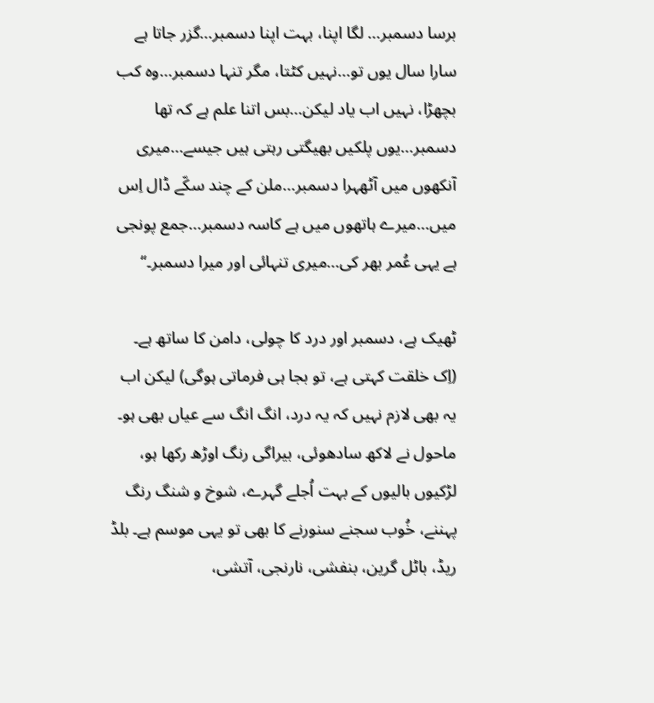برسا دسمبر… لگا اپنا، بہت اپنا دسمبر…گزر جاتا ہے سارا سال یوں تو…نہیں کٹتا، مگر تنہا دسمبر…وہ کب بچھڑا، نہیں اب یاد لیکن…بس اتنا علم ہے کہ تھا دسمبر…یوں پلکیں بھیگتی رہتی ہیں جیسے…میری آنکھوں میں آٹھہرا دسمبر…ملن کے چند سکّے ڈال اِس میں…میرے ہاتھوں میں ہے کاسہ دسمبر…جمع پونجی ہے یہی عُمر بھر کی…میری تنہائی اور میرا دسمبر۔‘‘

ٹھیک ہے، دسمبر اور درد کا چولی، دامن کا ساتھ ہے۔ (اِک خلقت کہتی ہے، تو بجا ہی فرماتی ہوگی) لیکن اب یہ بھی لازم نہیں کہ یہ درد، انگ انگ سے عیاں بھی ہو۔ ماحول نے لاکھ سادھوئی، بیراگی رنگ اوڑھ رکھا ہو، لڑکیوں بالیوں کے بہت اُجلے گہرے، شوخ و شنگ رنگ پہننے، خُوب سجنے سنورنے کا بھی تو یہی موسم ہے۔ بلڈ ریڈ، باٹل گرین، بنفشی، نارنجی، آتشی،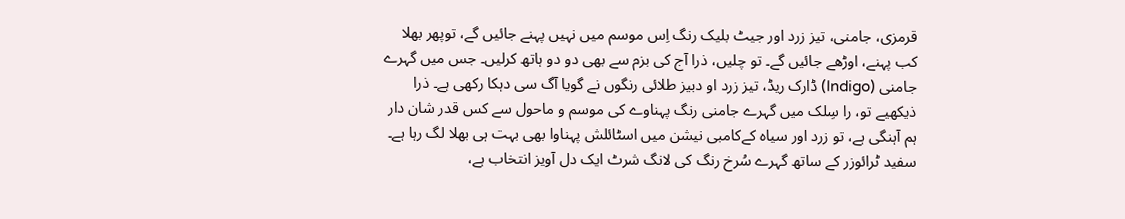قرمزی، جامنی، تیز زرد اور جیٹ بلیک رنگ اِس موسم میں نہیں پہنے جائیں گے، توپھر بھلا کب پہنے، اوڑھے جائیں گے۔ تو چلیں، ذرا آج کی بزم سے بھی دو دو ہاتھ کرلیں۔ جس میں گہرے جامنی (Indigo) ڈارک ریڈ، تیز زرد او دبیز طلائی رنگوں نے گویا آگ سی دہکا رکھی ہے۔ ذرا ذیکھیے تو، را سِلک میں گہرے جامنی رنگ پہناوے کی موسم و ماحول سے کس قدر شان دار ہم آہنگی ہے، تو زرد اور سیاہ کےکامبی نیشن میں اسٹائلش پہناوا بھی بہت ہی بھلا لگ رہا ہے۔ سفید ٹرائوزر کے ساتھ گہرے سُرخ رنگ کی لانگ شرٹ ایک دل آویز انتخاب ہے،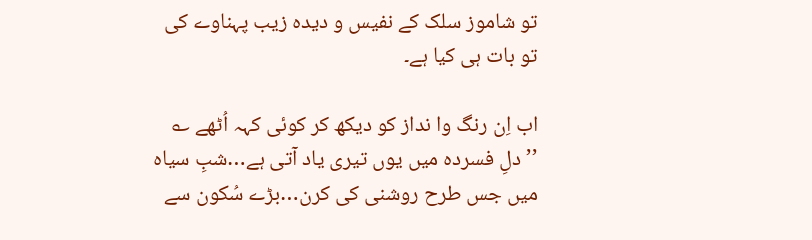تو شاموز سلک کے نفیس و دیدہ زیب پہناوے کی تو بات ہی کیا ہے۔

اب اِن رنگ وا نداز کو دیکھ کر کوئی کہہ اُٹھے ؎ ’’دلِ فسردہ میں یوں تیری یاد آتی ہے…شبِ سیاہ میں جس طرح روشنی کی کرن…بڑے سُکون سے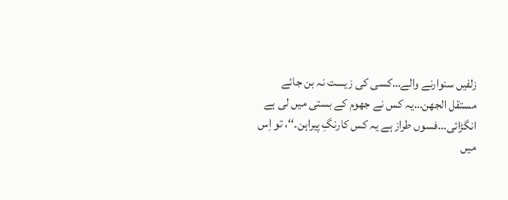زلفیں سنوارنے والے…کسی کی زیست نہ بن جائے مستقل الجھن…یہ کس نے جھوم کے بستی میں لی ہے انگڑائی…فسوں طراز ہے یہ کس کارنگِ پیراہن۔‘‘، تو اِس میں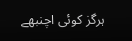ہرگز کوئی اچنبھے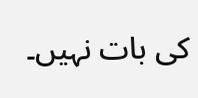کی بات نہیں۔